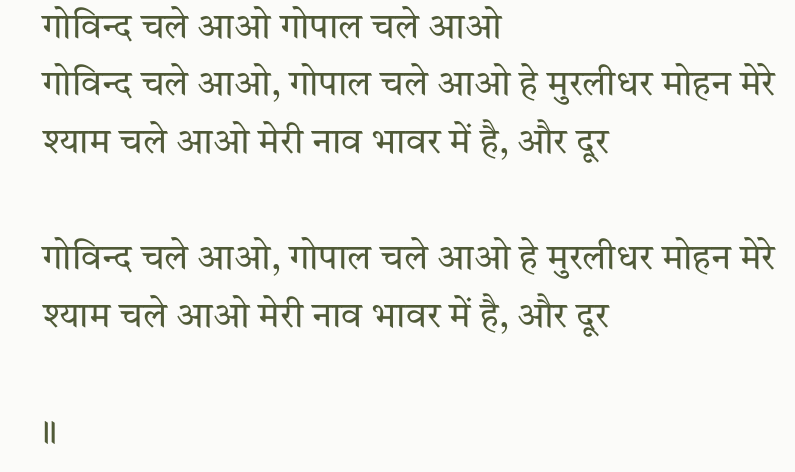गोविन्द चले आओ गोपाल चले आओ
गोविन्द चले आओ, गोपाल चले आओ हे मुरलीधर मोहन मेरे श्याम चले आओ मेरी नाव भावर में है, और दूर

गोविन्द चले आओ, गोपाल चले आओ हे मुरलीधर मोहन मेरे श्याम चले आओ मेरी नाव भावर में है, और दूर

॥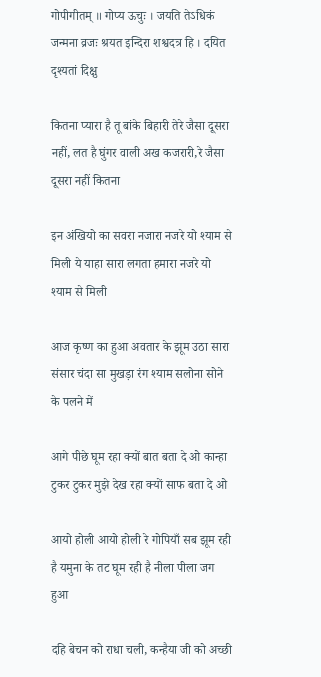गोपीगीतम् ॥ गोप्य ऊचुः । जयति तेऽधिकं जन्मना व्रजः श्रयत इन्दिरा शश्वदत्र हि । दयित दृश्यतां दिक्षु

कितना प्यारा है तू बांके बिहारी तेरे जैसा दूसरा नहीं, लत है घुंगर वाली अख कजरारी,रे जैसा दूसरा नहीं कितना

इन अंखियो का सवरा नजारा नजरे यो श्याम से मिली ये याहा सारा लगता हमारा नजरे यो श्याम से मिली

आज कृष्ण का हुआ अवतार के झूम उठा सारा संसार चंदा सा मुखड़ा रंग श्याम सलोना सोने के पलने में

आगे पीछे घूम रहा क्यों बात बता दे ओ कान्हा टुकर टुकर मुझे देख रहा क्यों साफ बता दे ओ

आयो होली आयो होली रे गोपियाँ सब झूम रही है यमुना के तट घूम रही है नीला पीला जग हुआ

दहि बेचन को राधा चली, कन्हैया जी को अच्छी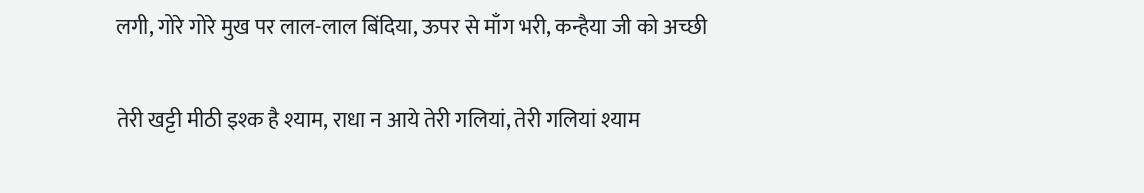लगी, गोरे गोरे मुख पर लाल-लाल बिंदिया, ऊपर से माँग भरी, कन्हैया जी को अच्छी

तेरी खट्टी मीठी इश्क है श्याम, राधा न आये तेरी गलियां, तेरी गलियां श्याम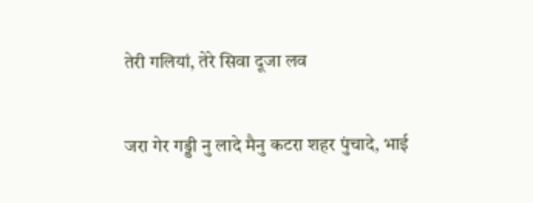तेरी गलियां, तेरे सिवा दूजा लव

जरा गेर गड्डी नु लादे मैनु कटरा शहर पुंचादे, भाई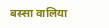बस्सा वालिया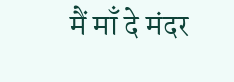मैं माँ दे मंदर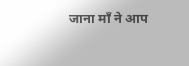जाना माँ ने आप